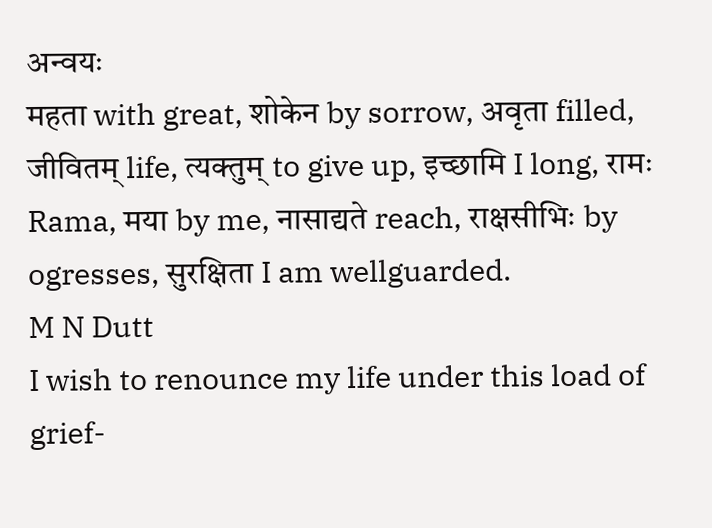अन्वयः
महता with great, शोकेन by sorrow, अवृता filled, जीवितम् life, त्यक्तुम् to give up, इच्छामि I long, रामः Rama, मया by me, नासाद्यते reach, राक्षसीभिः by ogresses, सुरक्षिता I am wellguarded.
M N Dutt
I wish to renounce my life under this load of grief-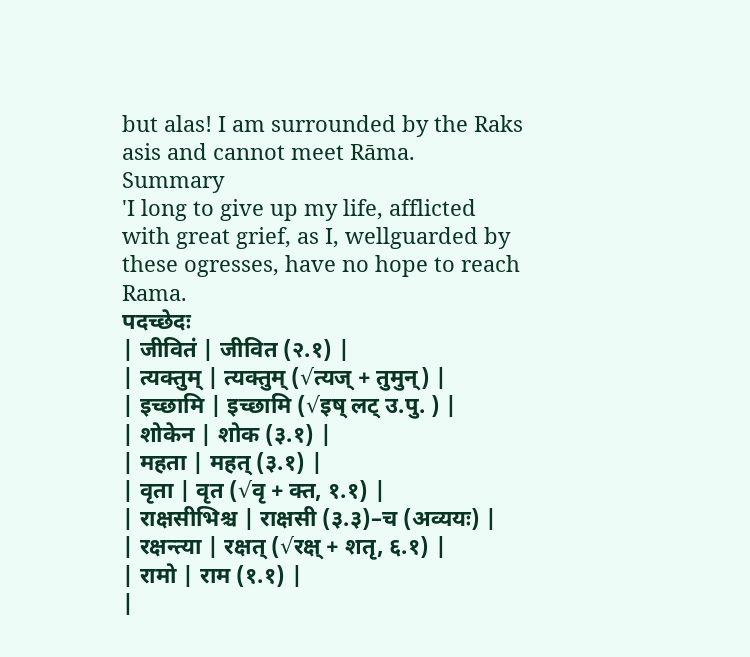but alas! I am surrounded by the Raks asis and cannot meet Rāma.
Summary
'I long to give up my life, afflicted with great grief, as I, wellguarded by these ogresses, have no hope to reach Rama.
पदच्छेदः
| जीवितं | जीवित (२.१) |
| त्यक्तुम् | त्यक्तुम् (√त्यज् + तुमुन्) |
| इच्छामि | इच्छामि (√इष् लट् उ.पु. ) |
| शोकेन | शोक (३.१) |
| महता | महत् (३.१) |
| वृता | वृत (√वृ + क्त, १.१) |
| राक्षसीभिश्च | राक्षसी (३.३)–च (अव्ययः) |
| रक्षन्त्या | रक्षत् (√रक्ष् + शतृ, ६.१) |
| रामो | राम (१.१) |
|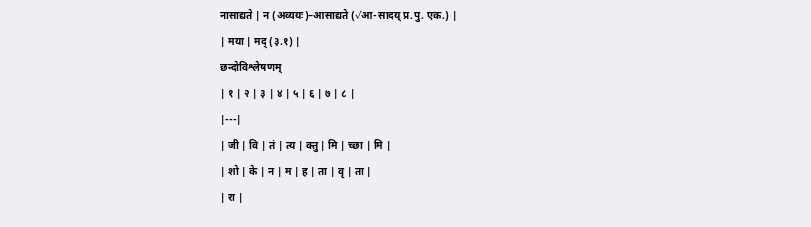नासाद्यते | न (अव्ययः)–आसाद्यते (√आ-सादय् प्र.पु. एक.) |
| मया | मद् (३.१) |
छन्दोविश्लेषणम्
| १ | २ | ३ | ४ | ५ | ६ | ७ | ८ |
|---|
| जी | वि | तं | त्य | क्तु | मि | च्छा | मि |
| शो | के | न | म | ह | ता | वृ | ता |
| रा |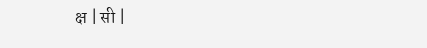क्ष | सी |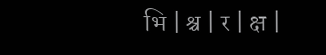भि | श्च | र | क्ष |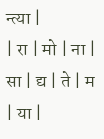न्त्या |
| रा | मो | ना | सा | द्य | ते | म | या |